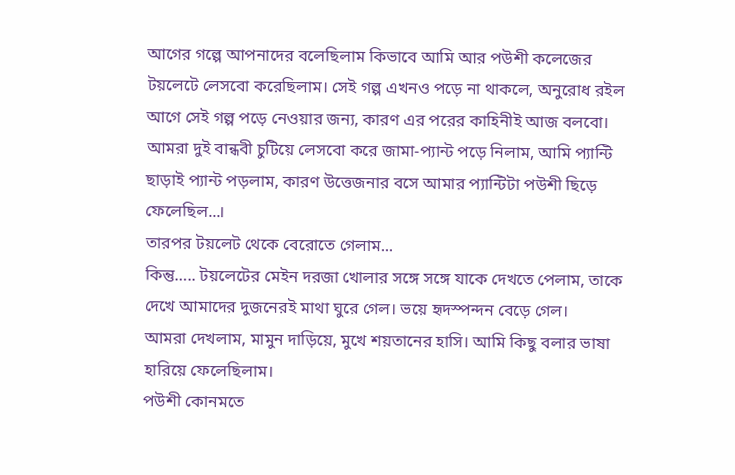আগের গল্পে আপনাদের বলেছিলাম কিভাবে আমি আর পউশী কলেজের টয়লেটে লেসবো করেছিলাম। সেই গল্প এখনও পড়ে না থাকলে, অনুরোধ রইল আগে সেই গল্প পড়ে নেওয়ার জন্য, কারণ এর পরের কাহিনীই আজ বলবো।
আমরা দুই বান্ধবী চুটিয়ে লেসবো করে জামা-প্যান্ট পড়ে নিলাম, আমি প্যান্টি ছাড়াই প্যান্ট পড়লাম, কারণ উত্তেজনার বসে আমার প্যান্টিটা পউশী ছিড়ে ফেলেছিল...।
তারপর টয়লেট থেকে বেরোতে গেলাম...
কিন্তু….. টয়লেটের মেইন দরজা খোলার সঙ্গে সঙ্গে যাকে দেখতে পেলাম, তাকে দেখে আমাদের দুজনেরই মাথা ঘুরে গেল। ভয়ে হৃদস্পন্দন বেড়ে গেল।
আমরা দেখলাম, মামুন দাড়িয়ে, মুখে শয়তানের হাসি। আমি কিছু বলার ভাষা হারিয়ে ফেলেছিলাম।
পউশী কোনমতে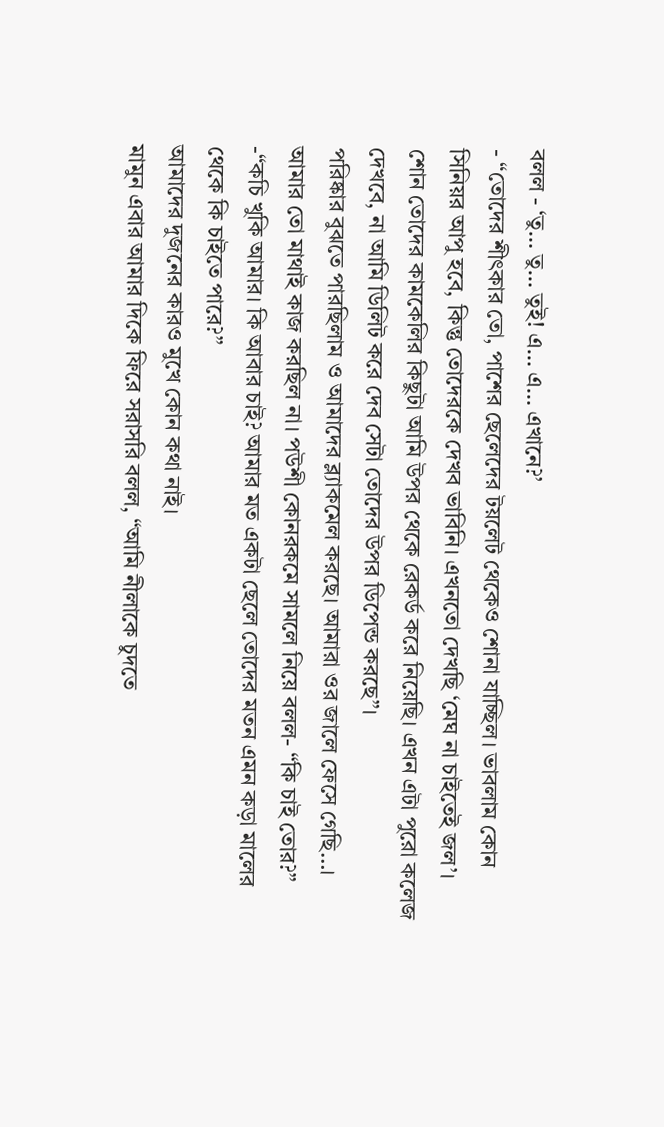বলল - ‘তু… তু… তুই! এ… এ… এখানে?’
- “তোদের শীৎকার তো, পাশের ছেলেদের টয়লেট থেকেও শোনা যাচ্ছিল। ভাবলাম কোন সিনিয়র আপু হবে, কিন্তু তোদেরকে দেখব ভাবিনি। এখনতো দেখছি ‘মেঘ না চাইতেই জল’। শোন তোদের কামকেলির কিছুটা আমি উপর থেকে রেকর্ড করে নিয়েছি। এখন এটা পুরো কলেজ দেখবে, না আমি ডিলিট করে দেব সেটা তোদের উপর ডিপেন্ড করছে”।
পরিষ্কার বুঝতে পারছিলাম ও আমাদের ব্ল্যাকমেল করছে। আমারা ওর জালে ফেসে গেছি…।
আমার তো মাথাই কাজ করছিল না। পউশী কোনরকমে সামলে নিয়ে বলল- “কি চাই তোর?”
-“কচি খুকি আমার। কি আবার চাই? আমার মত একটা ছেলে তোদের মতন এমন কড়া মালের থেকে কি চাইতে পারে?”
আমাদের দুজনের কারও মুখে কোন কথা নাই।
মামুন এবার আমার দিকে ফিরে সরাসরি বলল, “আমি নীলাকে চুদতে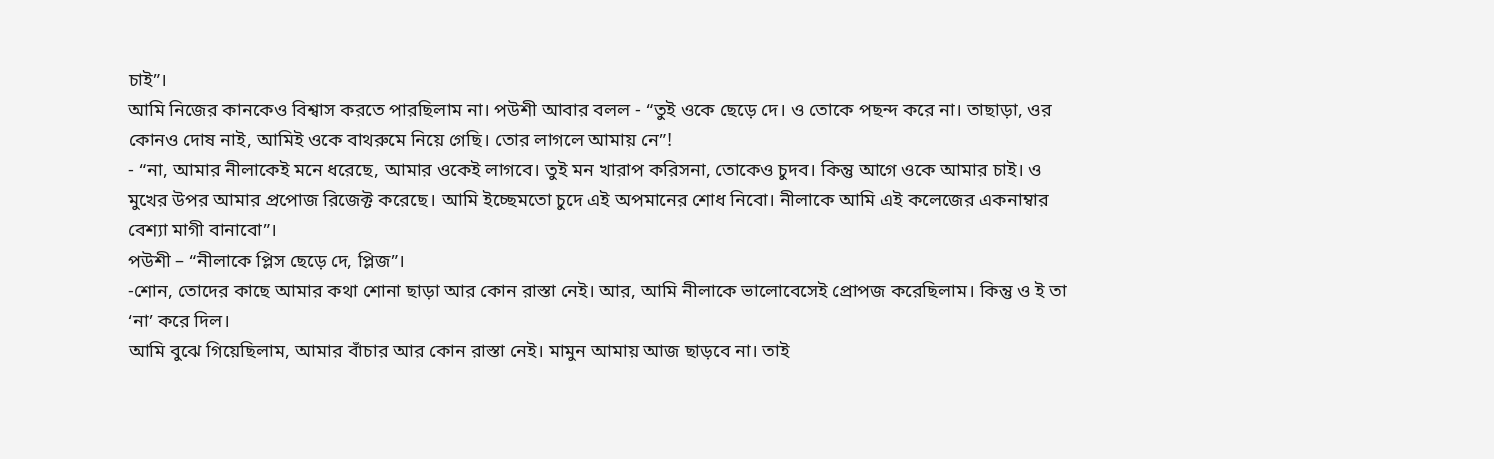চাই”।
আমি নিজের কানকেও বিশ্বাস করতে পারছিলাম না। পউশী আবার বলল - “তুই ওকে ছেড়ে দে। ও তোকে পছন্দ করে না। তাছাড়া, ওর কোনও দোষ নাই, আমিই ওকে বাথরুমে নিয়ে গেছি। তোর লাগলে আমায় নে”!
- “না, আমার নীলাকেই মনে ধরেছে, আমার ওকেই লাগবে। তুই মন খারাপ করিসনা, তোকেও চুদব। কিন্তু আগে ওকে আমার চাই। ও মুখের উপর আমার প্রপোজ রিজেক্ট করেছে। আমি ইচ্ছেমতো চুদে এই অপমানের শোধ নিবো। নীলাকে আমি এই কলেজের একনাম্বার বেশ্যা মাগী বানাবো”।
পউশী – “নীলাকে প্লিস ছেড়ে দে, প্লিজ”।
-শোন, তোদের কাছে আমার কথা শোনা ছাড়া আর কোন রাস্তা নেই। আর, আমি নীলাকে ভালোবেসেই প্রোপজ করেছিলাম। কিন্তু ও ই তা ‘না’ করে দিল।
আমি বুঝে গিয়েছিলাম, আমার বাঁচার আর কোন রাস্তা নেই। মামুন আমায় আজ ছাড়বে না। তাই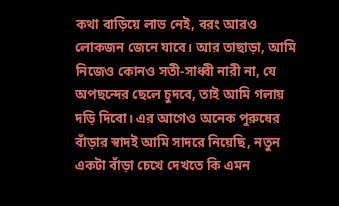কথা বাড়িয়ে লাভ নেই, বরং আরও লোকজন জেনে যাবে। আর তাছাড়া, আমি নিজেও কোনও সতী-সাধ্বী নারী না, যে অপছন্দের ছেলে চুদবে, তাই আমি গলায় দড়ি দিবো। এর আগেও অনেক পুরুষের বাঁড়ার স্বাদই আমি সাদরে নিয়েছি, নতুন একটা বাঁড়া চেখে দেখতে কি এমন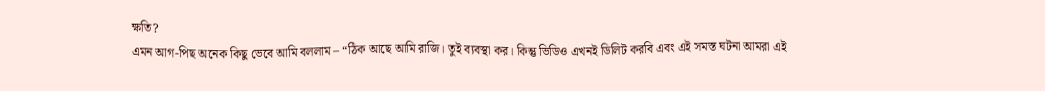ক্ষতি?
এমন আগ-পিছ অনেক কিছু ভেবে আমি বললাম – “ঠিক আছে আমি রাজি। তুই ব্যবস্থা কর। কিন্তু ভিডিও এখনই ডিলিট করবি এবং এই সমস্ত ঘটনা আমরা এই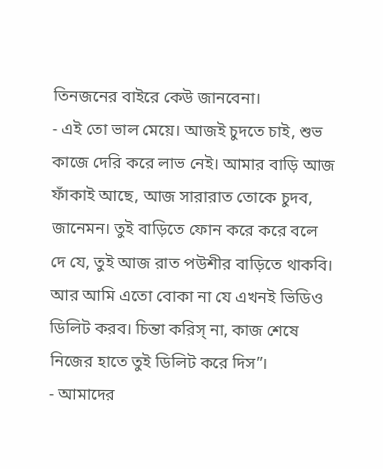তিনজনের বাইরে কেউ জানবেনা।
- এই তো ভাল মেয়ে। আজই চুদতে চাই, শুভ কাজে দেরি করে লাভ নেই। আমার বাড়ি আজ ফাঁকাই আছে, আজ সারারাত তোকে চুদব, জানেমন। তুই বাড়িতে ফোন করে করে বলে দে যে, তুই আজ রাত পউশীর বাড়িতে থাকবি। আর আমি এতো বোকা না যে এখনই ভিডিও ডিলিট করব। চিন্তা করিস্ না, কাজ শেষে নিজের হাতে তুই ডিলিট করে দিস”।
- আমাদের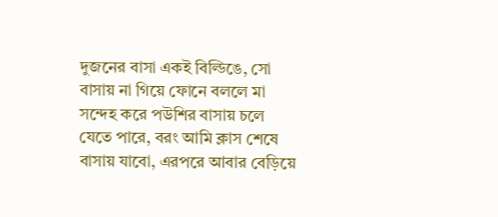দুজনের বাসা একই বিল্ডিঙে, সো বাসায় না গিয়ে ফোনে বললে মা সন্দেহ করে পউশির বাসায় চলে যেতে পারে, বরং আমি ক্লাস শেষে বাসায় যাবো, এরপরে আবার বেড়িয়ে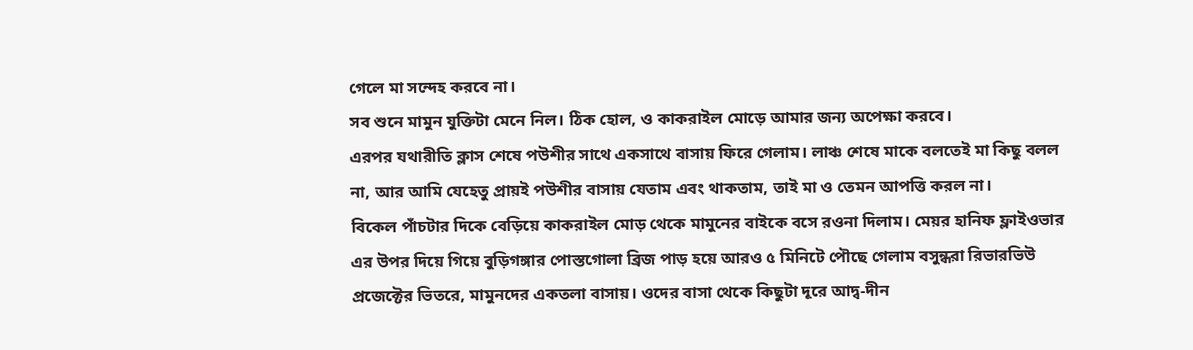গেলে মা সন্দেহ করবে না।
সব শুনে মামুন যুক্তিটা মেনে নিল। ঠিক হোল, ও কাকরাইল মোড়ে আমার জন্য অপেক্ষা করবে।
এরপর যথারীতি ক্লাস শেষে পউশীর সাথে একসাথে বাসায় ফিরে গেলাম। লাঞ্চ শেষে মাকে বলতেই মা কিছু বলল না, আর আমি যেহেতু প্রায়ই পউশীর বাসায় যেতাম এবং থাকতাম, তাই মা ও তেমন আপত্তি করল না।
বিকেল পাঁচটার দিকে বেড়িয়ে কাকরাইল মোড় থেকে মামুনের বাইকে বসে রওনা দিলাম। মেয়র হানিফ ফ্লাইওভার এর উপর দিয়ে গিয়ে বুড়িগঙ্গার পোস্তগোলা ব্রিজ পাড় হয়ে আরও ৫ মিনিটে পৌছে গেলাম বসুন্ধরা রিভারভিউ প্রজেক্টের ভিতরে, মামুনদের একতলা বাসায়। ওদের বাসা থেকে কিছুটা দূরে আদ্ব-দীন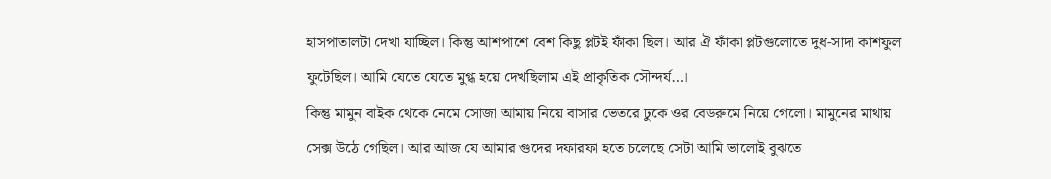হাসপাতালটা দেখা যাচ্ছিল। কিন্তু আশপাশে বেশ কিছু প্লটই ফাঁকা ছিল। আর ঐ ফাঁকা প্লটগুলোতে দুধ-সাদা কাশফুল ফুটেছিল। আমি যেতে যেতে মুগ্ধ হয়ে দেখছিলাম এই প্রাকৃতিক সৌন্দর্য…।
কিন্তু মামুন বাইক থেকে নেমে সোজা আমায় নিয়ে বাসার ভেতরে ঢুকে ওর বেডরুমে নিয়ে গেলো। মামুনের মাথায় সেক্স উঠে গেছিল। আর আজ যে আমার গুদের দফারফা হতে চলেছে সেটা আমি ভালোই বুঝতে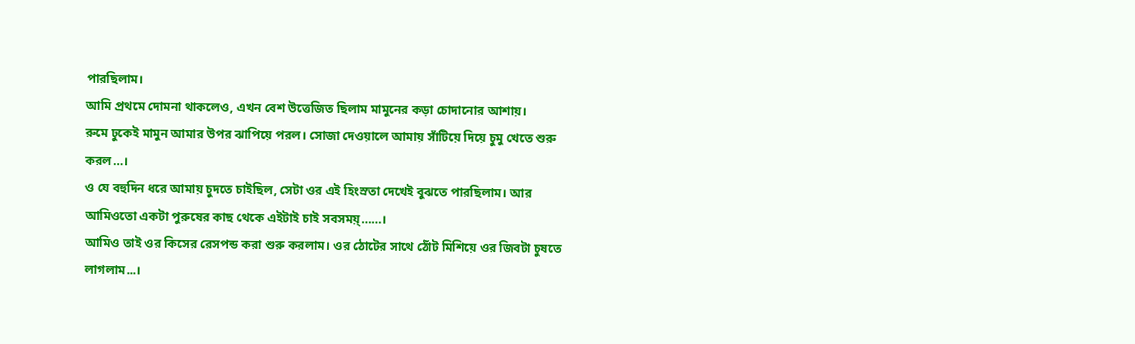পারছিলাম।
আমি প্রথমে দোমনা থাকলেও, এখন বেশ উত্তেজিত ছিলাম মামুনের কড়া চোদানোর আশায়।
রুমে ঢুকেই মামুন আমার উপর ঝাপিয়ে পরল। সোজা দেওয়ালে আমায় সাঁটিয়ে দিয়ে চুমু খেতে শুরু করল…।
ও যে বহুদিন ধরে আমায় চুদতে চাইছিল, সেটা ওর এই হিংস্রতা দেখেই বুঝতে পারছিলাম। আর আমিওতো একটা পুরুষের কাছ থেকে এইটাই চাই সবসময়্……।
আমিও তাই ওর কিসের রেসপন্ড করা শুরু করলাম। ওর ঠোটের সাথে ঠোঁট মিশিয়ে ওর জিবটা চুষতে লাগলাম...।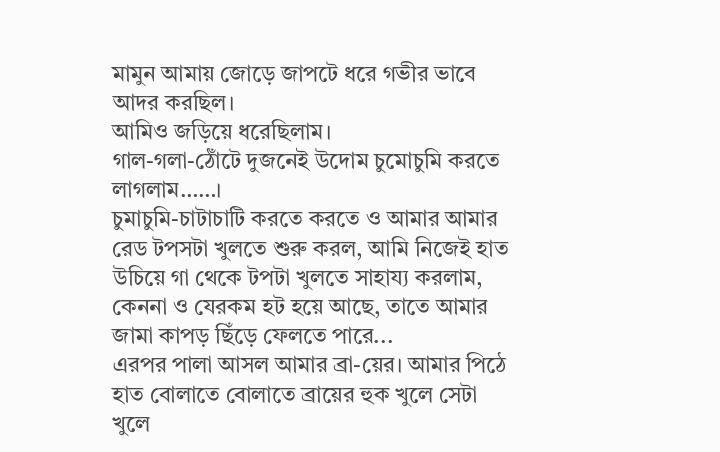মামুন আমায় জোড়ে জাপটে ধরে গভীর ভাবে আদর করছিল।
আমিও জড়িয়ে ধরেছিলাম।
গাল-গলা-ঠোঁটে দুজনেই উদোম চুমোচুমি করতে লাগলাম……।
চুমাচুমি-চাটাচাটি করতে করতে ও আমার আমার রেড টপসটা খুলতে শুরু করল, আমি নিজেই হাত উচিয়ে গা থেকে টপটা খুলতে সাহায্য করলাম, কেননা ও যেরকম হট হয়ে আছে, তাতে আমার জামা কাপড় ছিঁড়ে ফেলতে পারে...
এরপর পালা আসল আমার ব্রা-য়ের। আমার পিঠে হাত বোলাতে বোলাতে ব্রায়ের হুক খুলে সেটা খুলে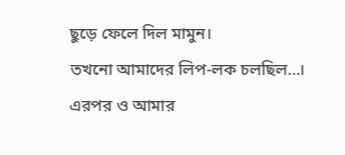ছুড়ে ফেলে দিল মামুন।
তখনো আমাদের লিপ-লক চলছিল…।
এরপর ও আমার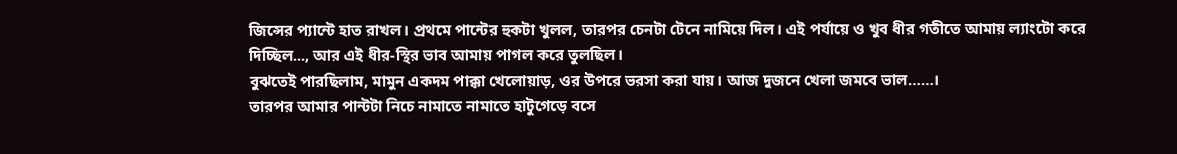জিন্সের প্যান্টে হাত রাখল। প্রথমে পান্টের হুকটা খুলল, তারপর চেনটা টেনে নামিয়ে দিল। এই পর্যায়ে ও খুব ধীর গতীতে আমায় ল্যাংটো করে দিচ্ছিল..., আর এই ধীর-স্থির ভাব আমায় পাগল করে তুলছিল।
বুঝতেই পারছিলাম, মামুন একদম পাক্কা খেলোয়াড়, ওর উপরে ভরসা করা যায়। আজ দুজনে খেলা জমবে ভাল……।
তারপর আমার পান্টটা নিচে নামাতে নামাতে হাটুগেড়ে বসে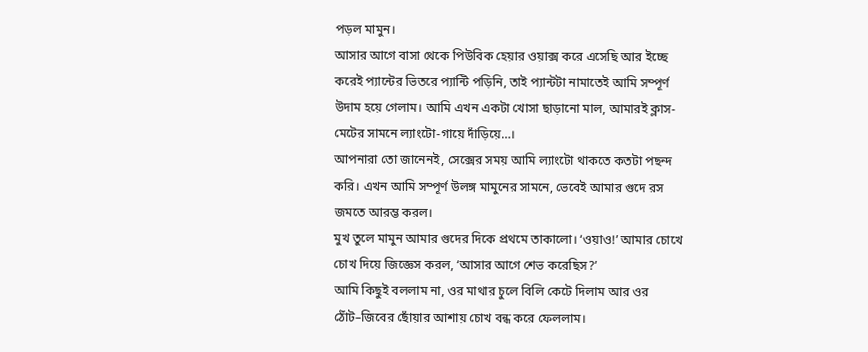পড়ল মামুন।
আসার আগে বাসা থেকে পিউবিক হেয়ার ওয়াক্স করে এসেছি আর ইচ্ছে করেই প্যান্টের ভিতরে প্যান্টি পড়িনি, তাই প্যান্টটা নামাতেই আমি সম্পূর্ণ উদাম হয়ে গেলাম। আমি এখন একটা খোসা ছাড়ানো মাল, আমারই ক্লাস-মেটের সামনে ল্যাংটো-গায়ে দাঁড়িয়ে…।
আপনারা তো জানেনই, সেক্সের সময় আমি ল্যাংটো থাকতে কতটা পছন্দ করি। এখন আমি সম্পূর্ণ উলঙ্গ মামুনের সামনে, ভেবেই আমার গুদে রস জমতে আরম্ভ করল।
মুখ তুলে মামুন আমার গুদের দিকে প্রথমে তাকালো। ‘ওয়াও!’ আমার চোখে চোখ দিয়ে জিজ্ঞেস করল, ‘আসার আগে শেভ করেছিস?’
আমি কিছুই বললাম না, ওর মাথার চুলে বিলি কেটে দিলাম আর ওর ঠোঁট–জিবের ছোঁয়ার আশায় চোখ বন্ধ করে ফেললাম।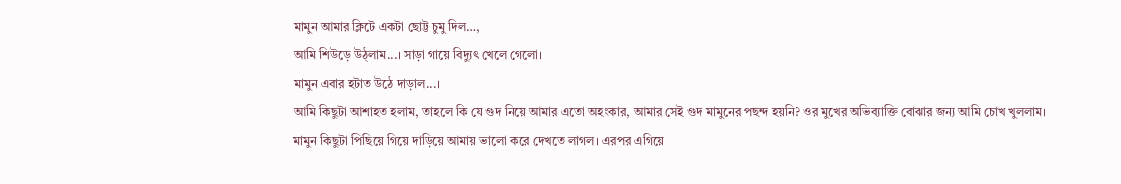মামুন আমার ক্লিটে একটা ছোট্ট চুমু দিল…,
আমি শিউড়ে উঠ্লাম...। সাড়া গায়ে বিদ্যুৎ খেলে গেলো।
মামুন এবার হটাত উঠে দাড়াল...।
আমি কিছুটা আশাহত হলাম, তাহলে কি যে গুদ নিয়ে আমার এতো অহংকার, আমার সেই গুদ মামুনের পছন্দ হয়নি? ওর মুখের অভিব্যাক্তি বোঝার জন্য আমি চোখ খুললাম।
মামুন কিছুটা পিছিয়ে গিয়ে দাড়িয়ে আমায় ভালো করে দেখতে লাগল। এরপর এগিয়ে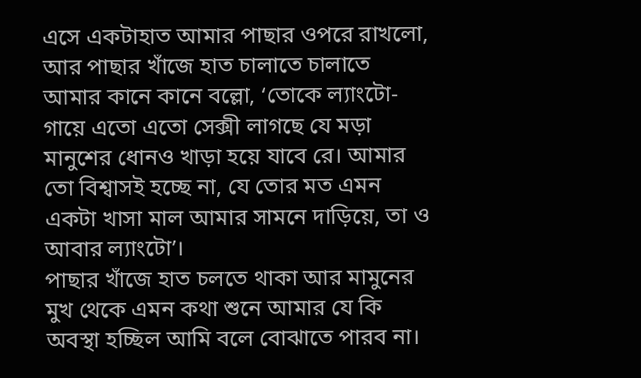এসে একটাহাত আমার পাছার ওপরে রাখলো, আর পাছার খাঁজে হাত চালাতে চালাতে আমার কানে কানে বল্লো, ‘তোকে ল্যাংটো-গায়ে এতো এতো সেক্সী লাগছে যে মড়া মানুশের ধোনও খাড়া হয়ে যাবে রে। আমার তো বিশ্বাসই হচ্ছে না, যে তোর মত এমন একটা খাসা মাল আমার সামনে দাড়িয়ে, তা ও আবার ল্যাংটো’।
পাছার খাঁজে হাত চলতে থাকা আর মামুনের মুখ থেকে এমন কথা শুনে আমার যে কি অবস্থা হচ্ছিল আমি বলে বোঝাতে পারব না।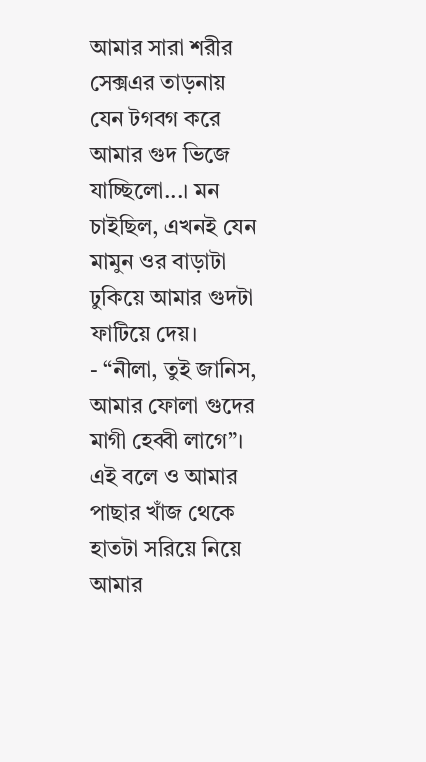আমার সারা শরীর সেক্সএর তাড়নায় যেন টগবগ করে আমার গুদ ভিজে যাচ্ছিলো...। মন চাইছিল, এখনই যেন মামুন ওর বাড়াটা ঢুকিয়ে আমার গুদটা ফাটিয়ে দেয়।
- “নীলা, তুই জানিস, আমার ফোলা গুদের মাগী হেব্বী লাগে”। এই বলে ও আমার পাছার খাঁজ থেকে হাতটা সরিয়ে নিয়ে আমার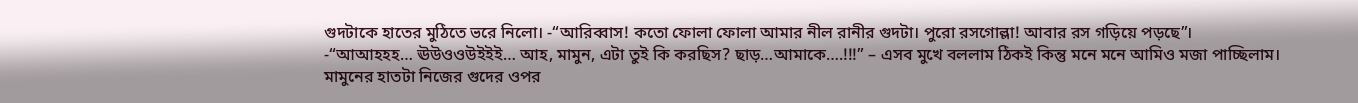গুদটাকে হাতের মুঠিতে ভরে নিলো। -“আরিব্বাস! কতো ফোলা ফোলা আমার নীল রানীর গুদটা। পুরো রসগোল্লা! আবার রস গড়িয়ে পড়ছে”।
-“আআহহহ… ঊউওওউইইই… আহ, মামুন, এটা তুই কি করছিস? ছাড়…আমাকে….!!!” – এসব মুখে বললাম ঠিকই কিন্তু মনে মনে আমিও মজা পাচ্ছিলাম।
মামুনের হাতটা নিজের গুদের ওপর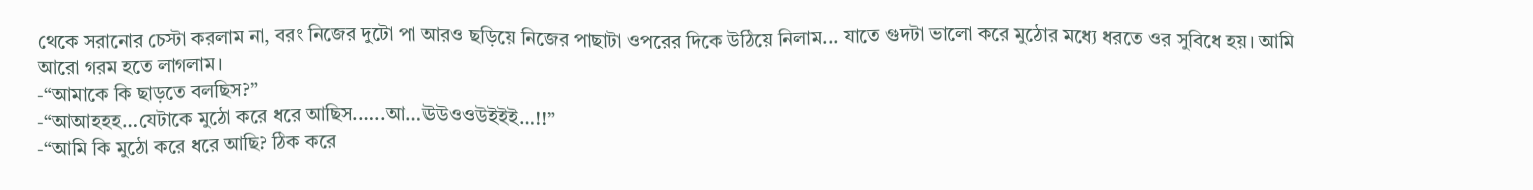থেকে সরানোর চেস্টা করলাম না, বরং নিজের দুটো পা আরও ছড়িয়ে নিজের পাছাটা ওপরের দিকে উঠিয়ে নিলাম... যাতে গুদটা ভালো করে মুঠোর মধ্যে ধরতে ওর সুবিধে হয়। আমি আরো গরম হতে লাগলাম।
-“আমাকে কি ছাড়তে বলছিস?”
-“আআহহহ…যেটাকে মুঠো করে ধরে আছিস.…..আ…ঊউওওউইইই…!!”
-“আমি কি মুঠো করে ধরে আছি? ঠিক করে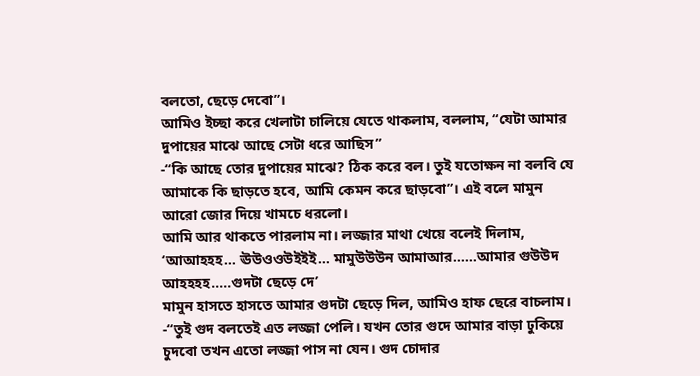বলতো, ছেড়ে দেবো”।
আমিও ইচ্ছা করে খেলাটা চালিয়ে যেতে থাকলাম, বললাম, “যেটা আমার দুপায়ের মাঝে আছে সেটা ধরে আছিস”
-“কি আছে তোর দুপায়ের মাঝে? ঠিক করে বল। তুই যতোক্ষন না বলবি যে আমাকে কি ছাড়তে হবে, আমি কেমন করে ছাড়বো”। এই বলে মামুন আরো জোর দিয়ে খামচে ধরলো।
আমি আর থাকতে পারলাম না। লজ্জার মাথা খেয়ে বলেই দিলাম, ‘আআহহহ… ঊউওওউইইই… মামুউউউন আমাআর……আমার গুউউদ আহহহহ…..গুদটা ছেড়ে দে’
মামুন হাসতে হাসতে আমার গুদটা ছেড়ে দিল, আমিও হাফ ছেরে বাচলাম।
-“তুই গুদ বলতেই এত লজ্জা পেলি। যখন তোর গুদে আমার বাড়া ঢুকিয়ে চুদবো তখন এতো লজ্জা পাস না যেন। গুদ চোদার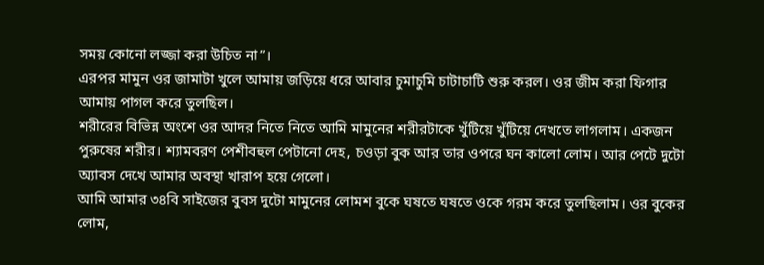সময় কোনো লজ্জা করা উচিত না”।
এরপর মামুন ওর জামাটা খুলে আমায় জড়িয়ে ধরে আবার চুমাচুমি চাটাচাটি শুরু করল। ওর জীম করা ফিগার আমায় পাগল করে তুলছিল।
শরীরের বিভিন্ন অংশে ওর আদর নিতে নিতে আমি মামুনের শরীরটাকে খুঁটিয়ে খুঁটিয়ে দেখতে লাগলাম। একজন পুরুষের শরীর। শ্যামবরণ পেশীবহুল পেটানো দেহ, চওড়া বুক আর তার ওপরে ঘন কালো লোম। আর পেটে দুটো অ্যাবস দেখে আমার অবস্থা খারাপ হয়ে গেলো।
আমি আমার ৩৪বি সাইজের বুবস দুটো মামুনের লোমশ বুকে ঘষতে ঘষতে ওকে গরম করে তুলছিলাম। ওর বুকের লোম,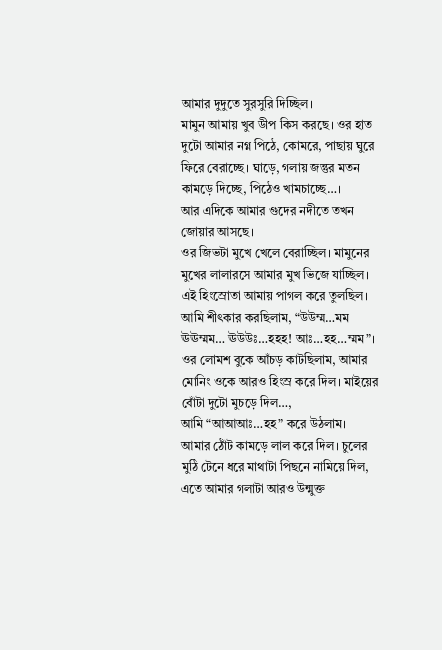আমার দুদুতে সুরসুরি দিচ্ছিল।
মামুন আমায় খুব ডীপ কিস করছে। ওর হাত দুটো আমার নগ্ন পিঠে, কোমরে, পাছায় ঘুরে ফিরে বেরাচ্ছে। ঘাড়ে, গলায় জন্তুর মতন কামড়ে দিচ্ছে, পিঠেও খামচাচ্ছে…।
আর এদিকে আমার গুদের নদীতে তখন জোয়ার আসছে।
ওর জিভটা মুখে খেলে বেরাচ্ছিল। মামুনের মুখের লালারসে আমার মুখ ভিজে যাচ্ছিল। এই হিংস্রোতা আমায় পাগল করে তুলছিল।
আমি শীৎকার করছিলাম, “উউম্ম…মম ঊঊম্মম… ঊউউঃ…হহহ! আঃ…হহ…ম্মম”।
ওর লোমশ বুকে আঁচড় কাটছিলাম, আমার মোনিং ওকে আরও হিংস্র করে দিল। মাইয়ের বোঁটা দুটো মুচড়ে দিল…,
আমি “আআআঃ…হহ” করে উঠলাম।
আমার ঠোঁট কামড়ে লাল করে দিল। চুলের মুঠি টেনে ধরে মাথাটা পিছনে নামিয়ে দিল, এতে আমার গলাটা আরও উন্মুক্ত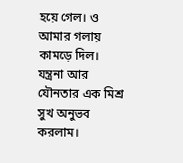হয়ে গেল। ও আমার গলায় কামড়ে দিল। যন্ত্রনা আর যৌনতার এক মিশ্র সুখ অনুভব করলাম।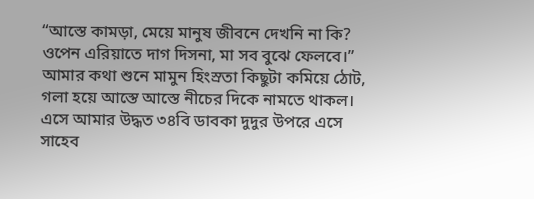“আস্তে কামড়া, মেয়ে মানুষ জীবনে দেখনি না কি? ওপেন এরিয়াতে দাগ দিসনা, মা সব বুঝে ফেলবে।”
আমার কথা শুনে মামুন হিংস্রতা কিছুটা কমিয়ে ঠোট, গলা হয়ে আস্তে আস্তে নীচের দিকে নামতে থাকল। এসে আমার উদ্ধত ৩৪বি ডাবকা দুদুর উপরে এসে সাহেব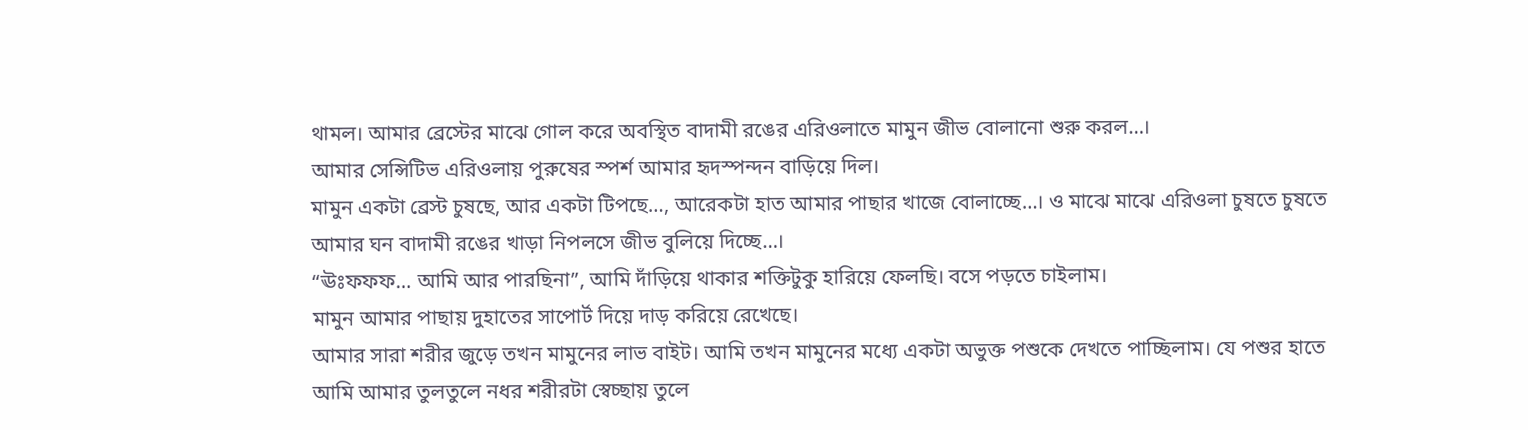থামল। আমার ব্রেস্টের মাঝে গোল করে অবস্থিত বাদামী রঙের এরিওলাতে মামুন জীভ বোলানো শুরু করল…।
আমার সেন্সিটিভ এরিওলায় পুরুষের স্পর্শ আমার হৃদস্পন্দন বাড়িয়ে দিল।
মামুন একটা ব্রেস্ট চুষছে, আর একটা টিপছে…, আরেকটা হাত আমার পাছার খাজে বোলাচ্ছে…। ও মাঝে মাঝে এরিওলা চুষতে চুষতে আমার ঘন বাদামী রঙের খাড়া নিপলসে জীভ বুলিয়ে দিচ্ছে…।
“ঊঃফফফ… আমি আর পারছিনা”, আমি দাঁড়িয়ে থাকার শক্তিটুকু হারিয়ে ফেলছি। বসে পড়তে চাইলাম।
মামুন আমার পাছায় দুহাতের সাপোর্ট দিয়ে দাড় করিয়ে রেখেছে।
আমার সারা শরীর জুড়ে তখন মামুনের লাভ বাইট। আমি তখন মামুনের মধ্যে একটা অভুক্ত পশুকে দেখতে পাচ্ছিলাম। যে পশুর হাতে আমি আমার তুলতুলে নধর শরীরটা স্বেচ্ছায় তুলে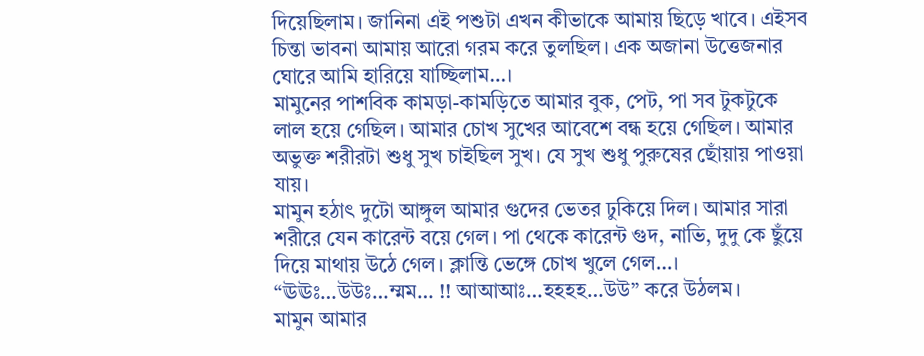দিয়েছিলাম। জানিনা এই পশুটা এখন কীভাকে আমায় ছিড়ে খাবে। এইসব চিন্তা ভাবনা আমায় আরো গরম করে তুলছিল। এক অজানা উত্তেজনার ঘোরে আমি হারিয়ে যাচ্ছিলাম…।
মামুনের পাশবিক কামড়া-কামড়িতে আমার বুক, পেট, পা সব টুকটুকে লাল হয়ে গেছিল। আমার চোখ সুখের আবেশে বন্ধ হয়ে গেছিল। আমার অভুক্ত শরীরটা শুধু সুখ চাইছিল সুখ। যে সুখ শুধু পুরুষের ছোঁয়ায় পাওয়া যায়।
মামুন হঠাৎ দুটো আঙ্গুল আমার গুদের ভেতর ঢুকিয়ে দিল। আমার সারা শরীরে যেন কারেন্ট বয়ে গেল। পা থেকে কারেন্ট গুদ, নাভি, দুদু কে ছুঁয়ে দিয়ে মাথায় উঠে গেল। ক্লান্তি ভেঙ্গে চোখ খুলে গেল…।
“ঊঊঃ…উউঃ…ম্মম… !! আআআঃ…হহহহ…উউ” করে উঠলম।
মামুন আমার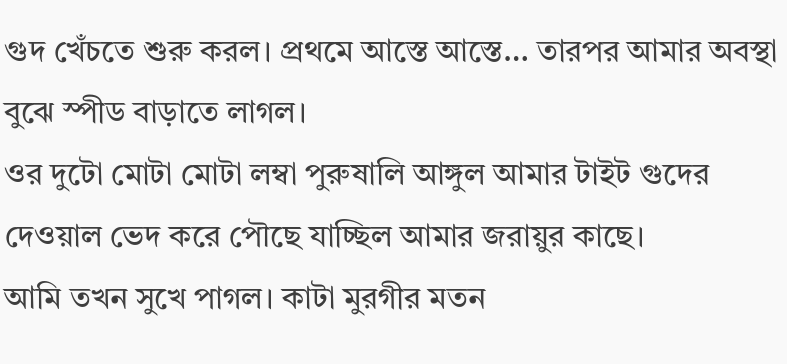গুদ খেঁচতে শুরু করল। প্রথমে আস্তে আস্তে… তারপর আমার অবস্থা বুঝে স্পীড বাড়াতে লাগল।
ওর দুটো মোটা মোটা লম্বা পুরুষালি আঙ্গুল আমার টাইট গুদের দেওয়াল ভেদ করে পৌছে যাচ্ছিল আমার জরায়ুর কাছে।
আমি তখন সুখে পাগল। কাটা মুরগীর মতন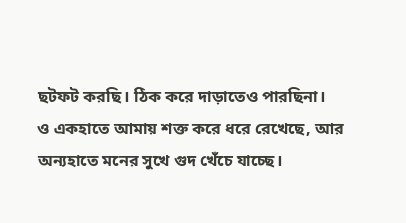ছটফট করছি। ঠিক করে দাড়াতেও পারছিনা।
ও একহাতে আমায় শক্ত করে ধরে রেখেছে, আর অন্যহাতে মনের সুখে গুদ খেঁচে যাচ্ছে।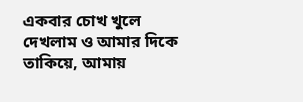একবার চোখ খুলে দেখলাম ও আমার দিকে তাকিয়ে, আমায়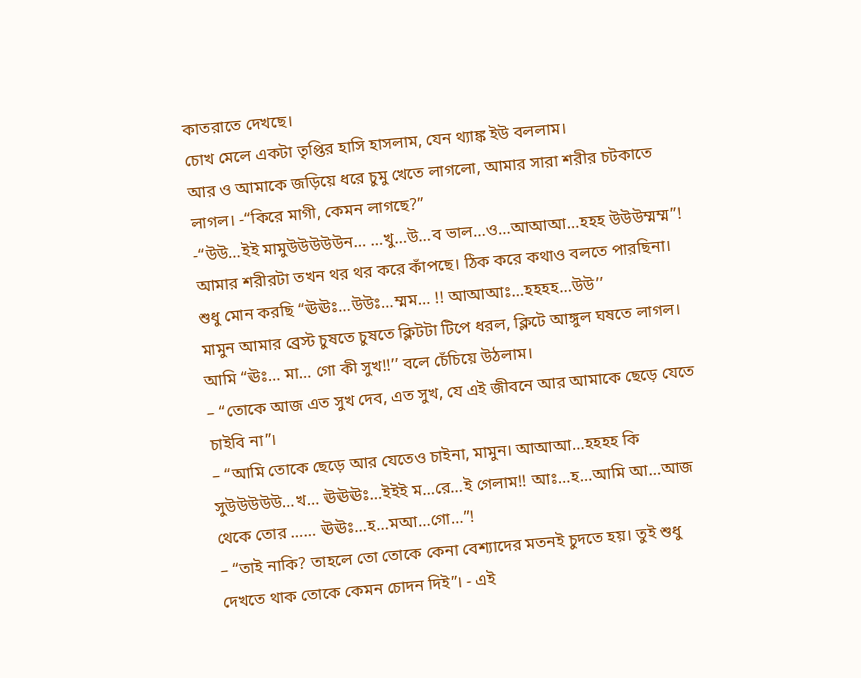কাতরাতে দেখছে।
চোখ মেলে একটা তৃপ্তির হাসি হাসলাম, যেন থ্যাঙ্ক ইউ বললাম।
আর ও আমাকে জড়িয়ে ধরে চুমু খেতে লাগলো, আমার সারা শরীর চটকাতে লাগল। -“কিরে মাগী, কেমন লাগছে?”
-“উউ…ইই মামুউউউউউন… …খু…উ…ব ভাল…ও…আআআ…হহহ উউউম্মম্ম”!
আমার শরীরটা তখন থর থর করে কাঁপছে। ঠিক করে কথাও বলতে পারছিনা। শুধু মোন করছি “ঊঊঃ…উউঃ…ম্মম… !! আআআঃ…হহহহ…উউ’’
মামুন আমার ব্রেস্ট চুষতে চুষতে ক্লিটটা টিপে ধরল, ক্লিটে আঙ্গুল ঘষতে লাগল।
আমি “ঊঃ… মা… গো কী সুখ!!’’ বলে চেঁচিয়ে উঠলাম।
– “তোকে আজ এত সুখ দেব, এত সুখ, যে এই জীবনে আর আমাকে ছেড়ে যেতে চাইবি না”।
– “আমি তোকে ছেড়ে আর যেতেও চাইনা, মামুন। আআআ…হহহহ কি সুউউউউউ…খ… ঊঊঊঃ…ইইই ম…রে…ই গেলাম!! আঃ…হ…আমি আ…আজ থেকে তোর …… ঊঊঃ…হ…মআ…গো…”!
– “তাই নাকি? তাহলে তো তোকে কেনা বেশ্যাদের মতনই চুদতে হয়। তুই শুধু দেখতে থাক তোকে কেমন চোদন দিই”। - এই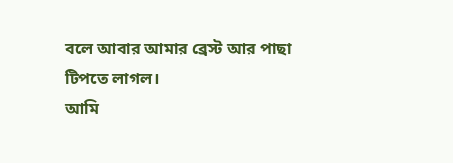বলে আবার আমার ব্রেস্ট আর পাছা টিপতে লাগল।
আমি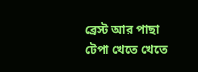ব্রেস্ট আর পাছা টেপা খেতে খেতে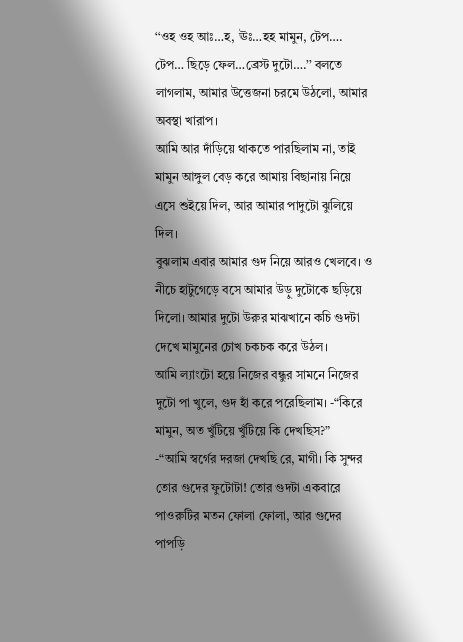‘‘ওহ ওহ আঃ…হ, ঊঃ…হহ মামুন, টেপ…. টেপ… ছিড়ে ফেল…ব্রেস্ট দুটো….’’ বলতে লাগলাম, আমার উত্তেজনা চরমে উঠলো, আমার অবস্থা খারাপ।
আমি আর দাঁড়িয়ে থাকতে পারছিলাম না, তাই মামুন আঙ্গুল বেড় করে আমায় বিছানায় নিয়ে এসে শুইয়ে দিল, আর আমার পাদুটো ঝুলিয়ে দিল।
বুঝলাম এবার আমার গুদ নিয়ে আরও খেলবে। ও নীচে হাটুগেড়ে বসে আমার উড়ু দুটোকে ছড়িয়ে দিলো। আমার দুটো উরুর মাঝখানে কচি গুদটা দেখে মামুনের চোখ চকচক করে উঠল।
আমি ল্যাংটো হয়ে নিজের বন্ধুর সামনে নিজের দুটো পা খুলে, গুদ হাঁ করে পরেছিলাম। -“কিরে মামুন, অত খুঁটিয়ে খুঁটিয়ে কি দেখছিস?”
-“আমি স্বর্গের দরজা দেখছি রে, মাগী। কি সুন্দর তোর গুদের ফুটোটা! তোর গুদটা একবারে পাওরুটির মতন ফোলা ফোলা, আর গুদের পাপড়ি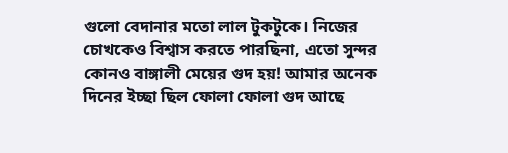গুলো বেদানার মতো লাল টুকটুকে। নিজের চোখকেও বিশ্বাস করতে পারছিনা, এতো সুন্দর কোনও বাঙ্গালী মেয়ের গুদ হয়! আমার অনেক দিনের ইচ্ছা ছিল ফোলা ফোলা গুদ আছে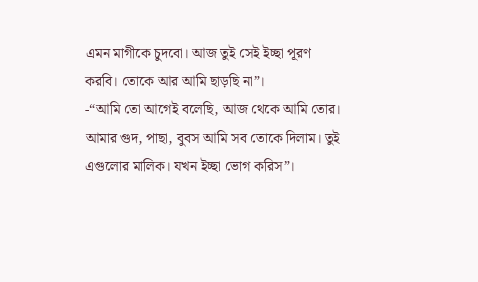এমন মাগীকে চুদবো। আজ তুই সেই ইচ্ছা পূরণ করবি। তোকে আর আমি ছাড়ছি না”।
-“আমি তো আগেই বলেছি, আজ থেকে আমি তোর। আমার গুদ, পাছা, বুবস আমি সব তোকে দিলাম। তুই এগুলোর মালিক। যখন ইচ্ছা ভোগ করিস”।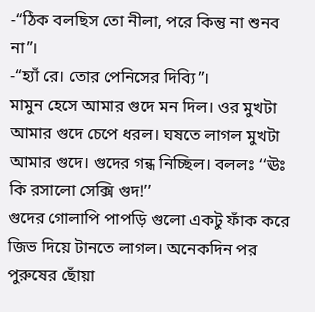-“ঠিক বলছিস তো নীলা, পরে কিন্তু না শুনব না”।
-“হ্যাঁ রে। তোর পেনিসের দিব্যি”।
মামুন হেসে আমার গুদে মন দিল। ওর মুখটা আমার গুদে চেপে ধরল। ঘষতে লাগল মুখটা আমার গুদে। গুদের গন্ধ নিচ্ছিল। বললঃ ‘‘ঊঃ কি রসালো সেক্সি গুদ!’’
গুদের গোলাপি পাপড়ি গুলো একটু ফাঁক করে জিভ দিয়ে টানতে লাগল। অনেকদিন পর পুরুষের ছোঁয়া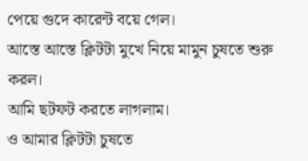পেয়ে গুদে কারেন্ট বয়ে গেল।
আস্তে আস্তে ক্লিটটা মুখে নিয়ে মামুন চুষতে শুরু করল।
আমি ছটফট করতে লাগলাম।
ও আমার ক্লিটটা চুষতে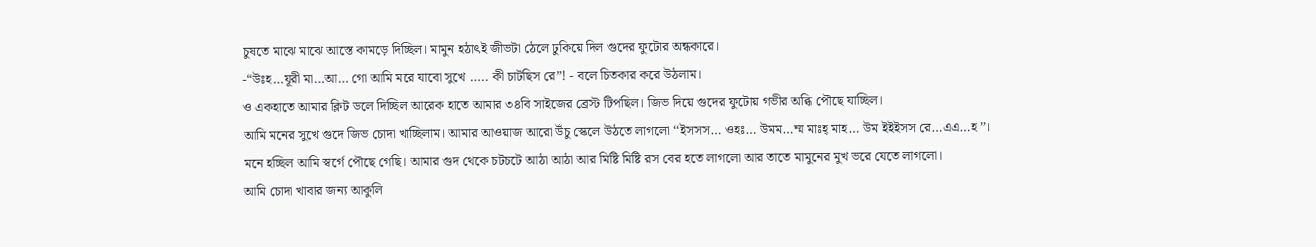চুষতে মাঝে মাঝে আস্তে কামড়ে দিচ্ছিল। মামুন হঠাৎই জীভটা ঠেলে ঢুকিয়ে দিল গুদের ফুটোর অন্ধকারে।
-“উঃহ…যূরী মা…আ… গো আমি মরে যাবো সুখে ….. কী চাটছিস রে”! - বলে চিতকার করে উঠলাম।
ও একহাতে আমার ক্লিট ডলে দিচ্ছিল আরেক হাতে আমার ৩৪বি সাইজের ব্রেস্ট টিপছিল। জিভ দিয়ে গুদের ফুটোয় গভীর অব্ধি পৌছে যাচ্ছিল।
আমি মনের সুখে গুদে জিভ চোদা খাচ্ছিলাম। আমার আওয়াজ আরো উঁচু স্কেলে উঠতে লাগলো ‘‘ইসসস… ওহঃ… উমম…ম্ম মাঃহ্ মাহ… উম ইইইসস রে…এএ…হ’’।
মনে হচ্ছিল আমি স্বর্গে পৌছে গেছি। আমার গুদ থেকে চটচটে আঠা আঠা আর মিষ্টি মিষ্টি রস বের হতে লাগলো আর তাতে মামুনের মুখ ভরে যেতে লাগলো।
আমি চোদা খাবার জন্য আকুলি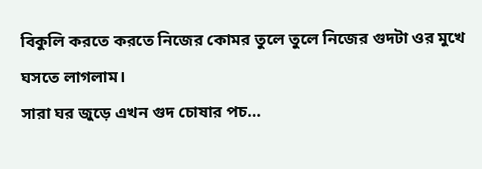বিকুলি করতে করতে নিজের কোমর তুলে তুলে নিজের গুদটা ওর মুখে ঘসতে লাগলাম।
সারা ঘর জুড়ে এখন গুদ চোষার পচ…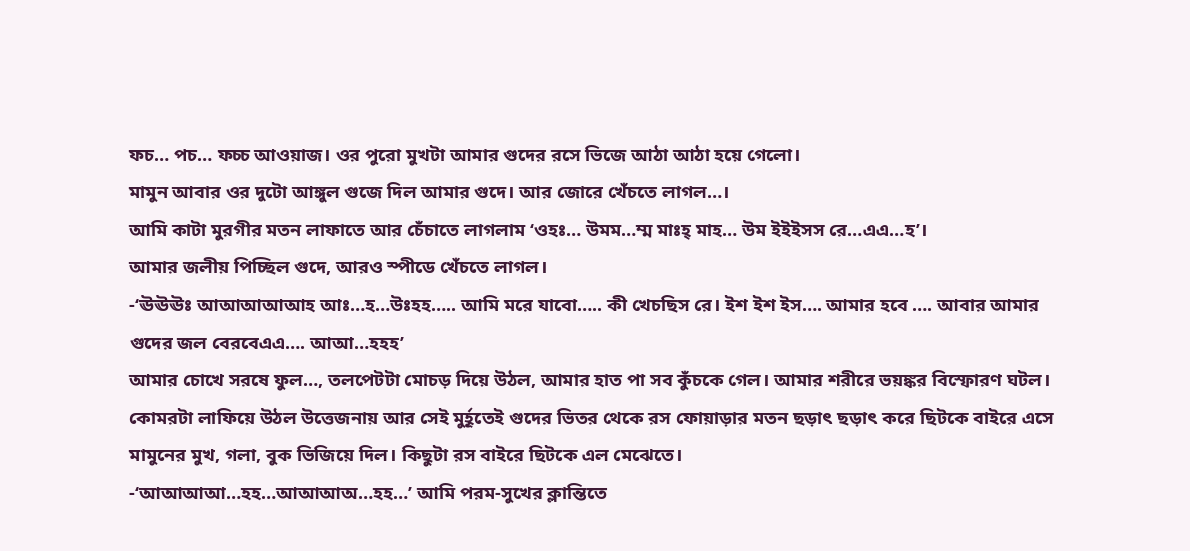ফচ… পচ… ফচ্চ আওয়াজ। ওর পুরো মুখটা আমার গুদের রসে ভিজে আঠা আঠা হয়ে গেলো।
মামুন আবার ওর দুটো আঙ্গুল গুজে দিল আমার গুদে। আর জোরে খেঁচতে লাগল…।
আমি কাটা মুরগীর মতন লাফাতে আর চেঁচাতে লাগলাম ‘ওহঃ… উমম…ম্ম মাঃহ্ মাহ… উম ইইইসস রে…এএ…হ’।
আমার জলীয় পিচ্ছিল গুদে, আরও স্পীডে খেঁচতে লাগল।
-‘ঊঊঊঃ আআআআআহ আঃ…হ…উঃহহ….. আমি মরে যাবো….. কী খেচছিস রে। ইশ ইশ ইস…. আমার হবে …. আবার আমার গুদের জল বেরবেএএ…. আআ…হহহ’
আমার চোখে সরষে ফুল…, তলপেটটা মোচড় দিয়ে উঠল, আমার হাত পা সব কুঁচকে গেল। আমার শরীরে ভয়ঙ্কর বিস্ফোরণ ঘটল। কোমরটা লাফিয়ে উঠল উত্তেজনায় আর সেই মুর্হূতেই গুদের ভিতর থেকে রস ফোয়াড়ার মতন ছড়াৎ ছড়াৎ করে ছিটকে বাইরে এসে মামুনের মুখ, গলা, বুক ভিজিয়ে দিল। কিছুটা রস বাইরে ছিটকে এল মেঝেতে।
-‘আআআআ…হহ…আআআঅ…হহ…’ আমি পরম-সুখের ক্লান্তিতে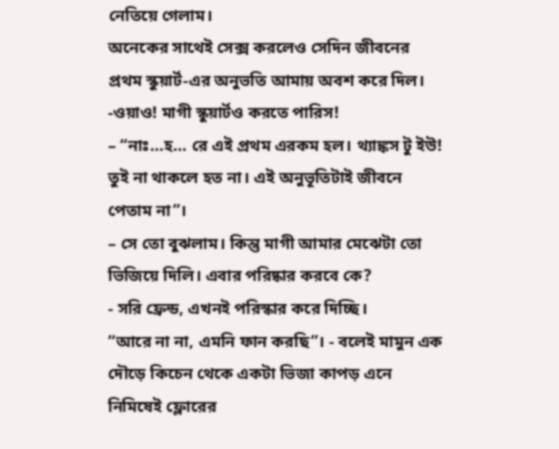নেতিয়ে গেলাম।
অনেকের সাথেই সেক্স করলেও সেদিন জীবনের প্রথম স্কুয়ার্ট-এর অনুভতি আমায় অবশ করে দিল।
-ওয়াও! মাগী স্কুয়ার্টও করতে পারিস!
– “নাঃ…হ… রে এই প্রথম এরকম হল। থ্যাঙ্কস টু ইউ! তুই না থাকলে হত না। এই অনুভূতিটাই জীবনে পেতাম না”।
– সে তো বুঝলাম। কিন্তু মাগী আমার মেঝেটা তো ভিজিয়ে দিলি। এবার পরিষ্কার করবে কে?
- সরি ফ্রেন্ড, এখনই পরিস্কার করে দিচ্ছি।
“আরে না না, এমনি ফান করছি”। - বলেই মামুন এক দৌড়ে কিচেন থেকে একটা ভিজা কাপড় এনে নিমিষেই ফ্লোরের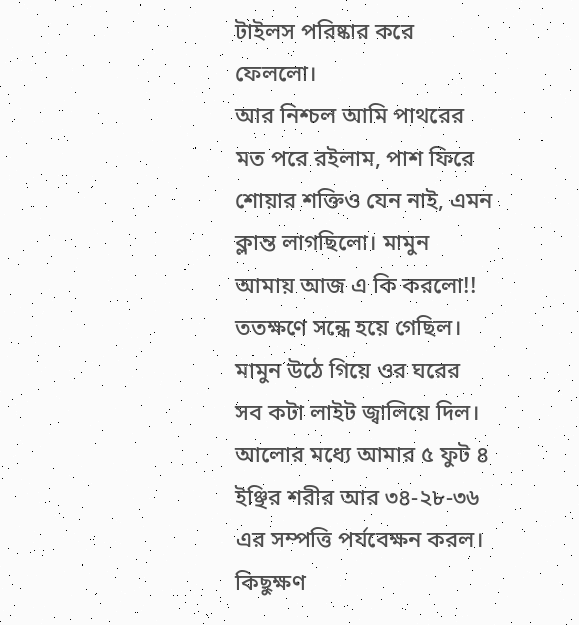টাইলস পরিষ্কার করে ফেললো।
আর নিশ্চল আমি পাথরের মত পরে রইলাম, পাশ ফিরে শোয়ার শক্তিও যেন নাই, এমন ক্লান্ত লাগছিলো। মামুন আমায় আজ এ কি করলো!!
ততক্ষণে সন্ধে হয়ে গেছিল। মামুন উঠে গিয়ে ওর ঘরের সব কটা লাইট জ্বালিয়ে দিল। আলোর মধ্যে আমার ৫ ফুট ৪ ইঞ্ছির শরীর আর ৩৪-২৮-৩৬ এর সম্পত্তি পর্যবেক্ষন করল। কিছুক্ষণ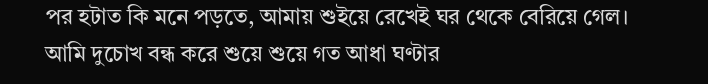পর হটাত কি মনে পড়তে, আমায় শুইয়ে রেখেই ঘর থেকে বেরিয়ে গেল।
আমি দুচোখ বন্ধ করে শুয়ে শুয়ে গত আধা ঘণ্টার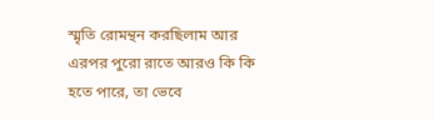স্মৃতি রোমন্থন করছিলাম আর এরপর পুরো রাতে আরও কি কি হতে পারে, তা ভেবে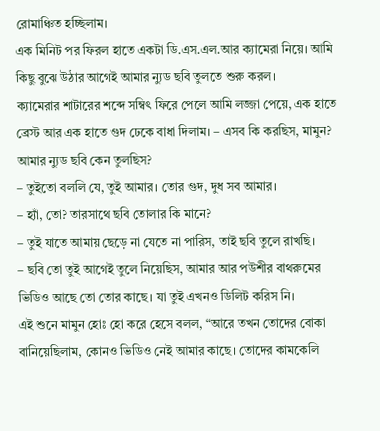রোমাঞ্চিত হচ্ছিলাম।
এক মিনিট পর ফিরল হাতে একটা ডি.এস.এল.আর ক্যামেরা নিয়ে। আমি কিছু বুঝে উঠার আগেই আমার ন্যুড ছবি তুলতে শুরু করল।
ক্যামেরার শাটারের শব্দে সম্বিৎ ফিরে পেলে আমি লজ্জা পেয়ে, এক হাতে ব্রেস্ট আর এক হাতে গুদ ঢেকে বাধা দিলাম। – এসব কি করছিস, মামুন? আমার ন্যুড ছবি কেন তুলছিস?
– তুইতো বললি যে, তুই আমার। তোর গুদ, দুধ সব আমার।
– হ্যাঁ, তো? তারসাথে ছবি তোলার কি মানে?
– তুই যাতে আমায় ছেড়ে না যেতে না পারিস, তাই ছবি তুলে রাখছি।
– ছবি তো তুই আগেই তুলে নিয়েছিস, আমার আর পউশীর বাথরুমের ভিডিও আছে তো তোর কাছে। যা তুই এখনও ডিলিট করিস নি।
এই শুনে মামুন হোঃ হো করে হেসে বলল, “আরে তখন তোদের বোকা বানিয়েছিলাম, কোনও ভিডিও নেই আমার কাছে। তোদের কামকেলি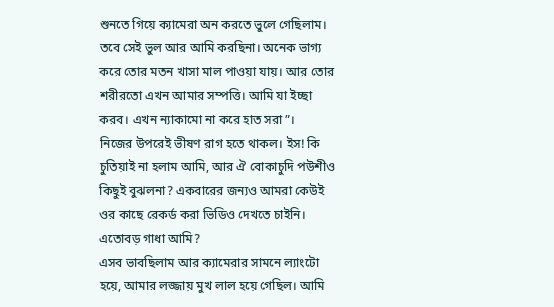শুনতে গিয়ে ক্যামেরা অন করতে ভুলে গেছিলাম। তবে সেই ভুল আর আমি করছিনা। অনেক ভাগ্য করে তোর মতন খাসা মাল পাওয়া যায়। আর তোর শরীরতো এখন আমার সম্পত্তি। আমি যা ইচ্ছা করব। এখন ন্যাকামো না করে হাত সরা”।
নিজের উপরেই ভীষণ রাগ হতে থাকল। ইস! কি চুতিয়াই না হলাম আমি, আর ঐ বোকাচুদি পউশীও কিছুই বুঝলনা? একবারের জন্যও আমরা কেউই ওর কাছে রেকর্ড করা ভিডিও দেখতে চাইনি। এতোবড় গাধা আমি?
এসব ভাবছিলাম আর ক্যামেরার সামনে ল্যাংটো হয়ে, আমার লজ্জায় মুখ লাল হয়ে গেছিল। আমি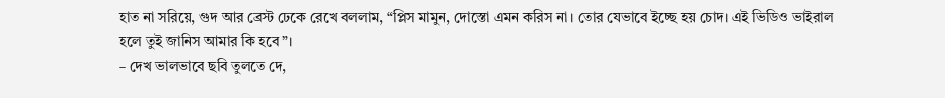হাত না সরিয়ে, গুদ আর ব্রেস্ট ঢেকে রেখে বললাম, “প্লিস মামুন, দোস্তো এমন করিস না। তোর যেভাবে ইচ্ছে হয় চোদ। এই ভিডিও ভাইরাল হলে তুই জানিস আমার কি হবে”।
– দেখ ভালভাবে ছবি তুলতে দে,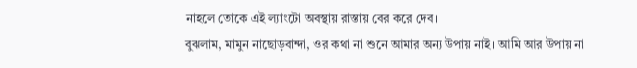নাহলে তোকে এই ল্যাংটো অবস্থায় রাস্তায় বের করে দেব।
বুঝলাম, মামুন নাছোড়বান্দা, ওর কথা না শুনে আমার অন্য উপায় নাই। আমি আর উপায় না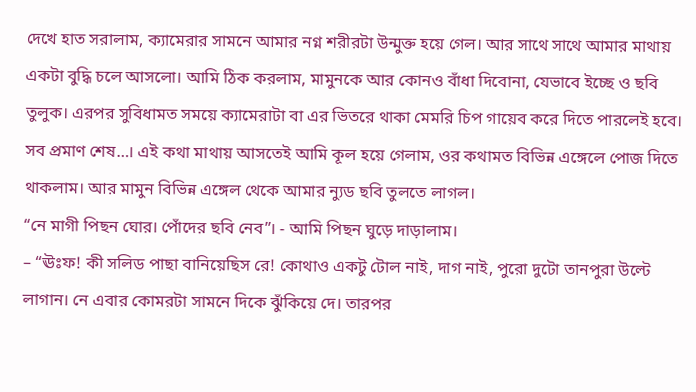দেখে হাত সরালাম, ক্যামেরার সামনে আমার নগ্ন শরীরটা উন্মুক্ত হয়ে গেল। আর সাথে সাথে আমার মাথায় একটা বুদ্ধি চলে আসলো। আমি ঠিক করলাম, মামুনকে আর কোনও বাঁধা দিবোনা, যেভাবে ইচ্ছে ও ছবি তুলুক। এরপর সুবিধামত সময়ে ক্যামেরাটা বা এর ভিতরে থাকা মেমরি চিপ গায়েব করে দিতে পারলেই হবে। সব প্রমাণ শেষ…। এই কথা মাথায় আসতেই আমি কূল হয়ে গেলাম, ওর কথামত বিভিন্ন এঙ্গেলে পোজ দিতে থাকলাম। আর মামুন বিভিন্ন এঙ্গেল থেকে আমার ন্যুড ছবি তুলতে লাগল।
“নে মাগী পিছন ঘোর। পোঁদের ছবি নেব”। - আমি পিছন ঘুড়ে দাড়ালাম।
– “ঊঃফ! কী সলিড পাছা বানিয়েছিস রে! কোথাও একটু টোল নাই, দাগ নাই, পুরো দুটো তানপুরা উল্টে লাগান। নে এবার কোমরটা সামনে দিকে ঝুঁকিয়ে দে। তারপর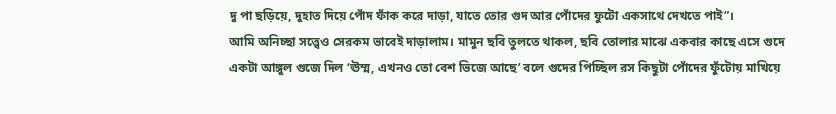দু পা ছড়িয়ে, দুহাত দিয়ে পোঁদ ফাঁক করে দাড়া, যাতে তোর গুদ আর পোঁদের ফুটো একসাথে দেখতে পাই”।
আমি অনিচ্ছা সত্ত্বেও সেরকম ভাবেই দাড়ালাম। মামুন ছবি তুলতে থাকল, ছবি তোলার মাঝে একবার কাছে এসে গুদে একটা আঙ্গুল গুজে দিল ‘ঊম্ম, এখনও তো বেশ ভিজে আছে’ বলে গুদের পিচ্ছিল রস কিছুটা পোঁদের ফুঁটোয় মাখিয়ে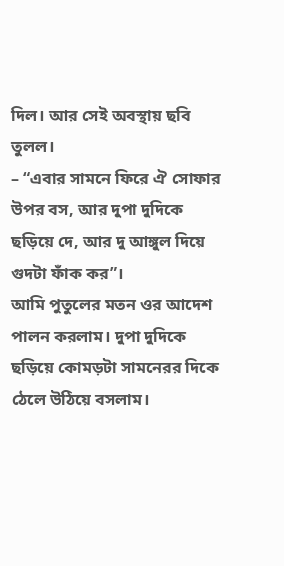দিল। আর সেই অবস্থায় ছবি তুলল।
– “এবার সামনে ফিরে ঐ সোফার উপর বস, আর দুপা দুদিকে ছড়িয়ে দে, আর দু আঙ্গুল দিয়ে গুদটা ফাঁক কর”।
আমি পুতুলের মতন ওর আদেশ পালন করলাম। দুপা দুদিকে ছড়িয়ে কোমড়টা সামনেরর দিকে ঠেলে উঠিয়ে বসলাম।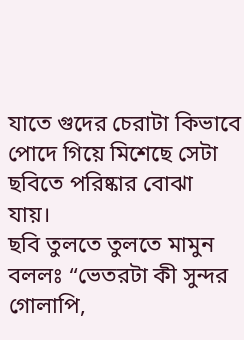যাতে গুদের চেরাটা কিভাবে পোদে গিয়ে মিশেছে সেটা ছবিতে পরিষ্কার বোঝা যায়।
ছবি তুলতে তুলতে মামুন বললঃ “ভেতরটা কী সুন্দর গোলাপি,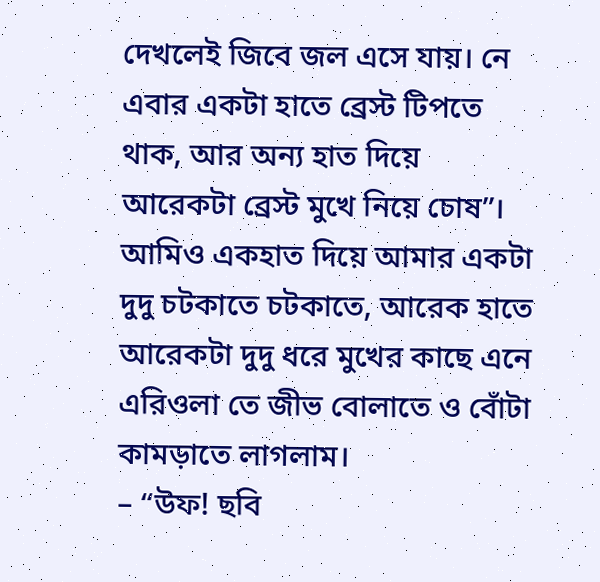দেখলেই জিবে জল এসে যায়। নে এবার একটা হাতে ব্রেস্ট টিপতে থাক, আর অন্য হাত দিয়ে আরেকটা ব্রেস্ট মুখে নিয়ে চোষ”।
আমিও একহাত দিয়ে আমার একটা দুদু চটকাতে চটকাতে, আরেক হাতে আরেকটা দুদু ধরে মুখের কাছে এনে এরিওলা তে জীভ বোলাতে ও বোঁটা কামড়াতে লাগলাম।
– “উফ! ছবি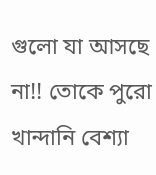গুলো যা আসছে না!! তোকে পুরো খান্দানি বেশ্যা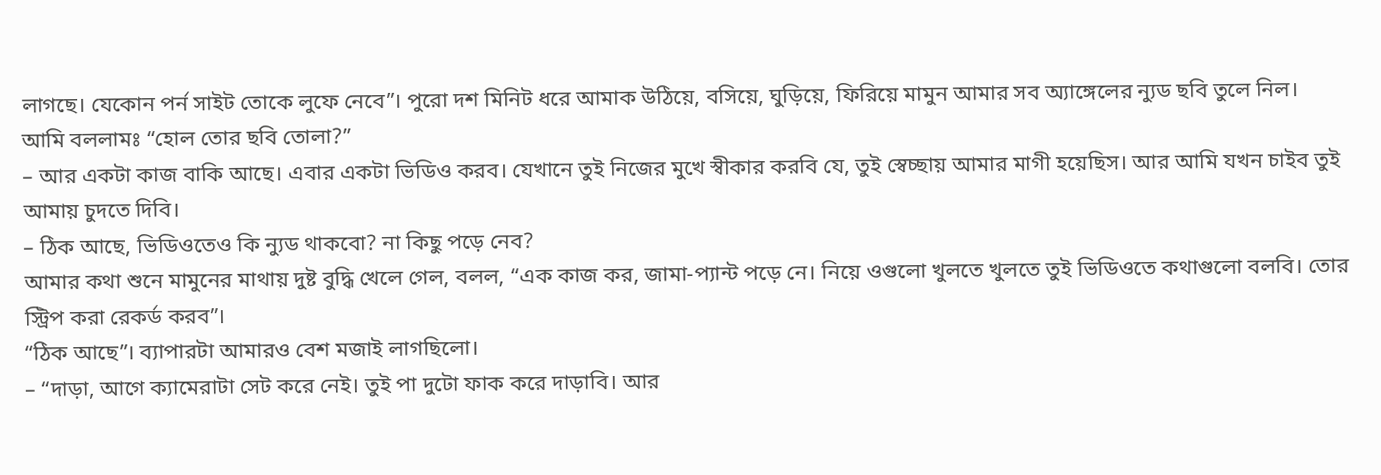লাগছে। যেকোন পর্ন সাইট তোকে লুফে নেবে”। পুরো দশ মিনিট ধরে আমাক উঠিয়ে, বসিয়ে, ঘুড়িয়ে, ফিরিয়ে মামুন আমার সব অ্যাঙ্গেলের ন্যুড ছবি তুলে নিল।
আমি বললামঃ “হোল তোর ছবি তোলা?”
– আর একটা কাজ বাকি আছে। এবার একটা ভিডিও করব। যেখানে তুই নিজের মুখে স্বীকার করবি যে, তুই স্বেচ্ছায় আমার মাগী হয়েছিস। আর আমি যখন চাইব তুই আমায় চুদতে দিবি।
– ঠিক আছে, ভিডিওতেও কি ন্যুড থাকবো? না কিছু পড়ে নেব?
আমার কথা শুনে মামুনের মাথায় দুষ্ট বুদ্ধি খেলে গেল, বলল, “এক কাজ কর, জামা-প্যান্ট পড়ে নে। নিয়ে ওগুলো খুলতে খুলতে তুই ভিডিওতে কথাগুলো বলবি। তোর স্ট্রিপ করা রেকর্ড করব”।
“ঠিক আছে”। ব্যাপারটা আমারও বেশ মজাই লাগছিলো।
– “দাড়া, আগে ক্যামেরাটা সেট করে নেই। তুই পা দুটো ফাক করে দাড়াবি। আর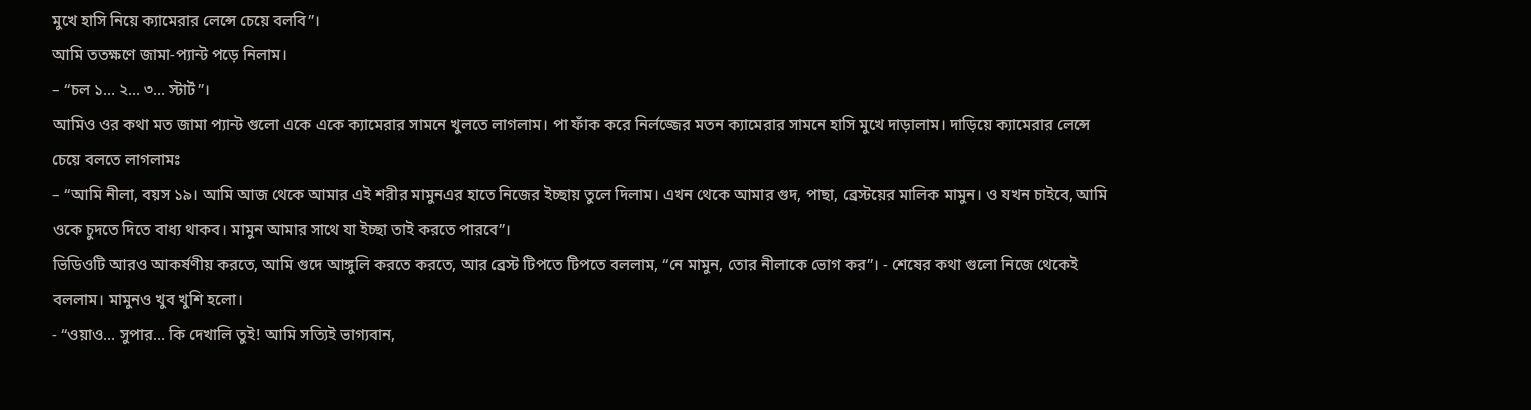মুখে হাসি নিয়ে ক্যামেরার লেন্সে চেয়ে বলবি”।
আমি ততক্ষণে জামা-প্যান্ট পড়ে নিলাম।
– “চল ১… ২… ৩… স্টার্ট”।
আমিও ওর কথা মত জামা প্যান্ট গুলো একে একে ক্যামেরার সামনে খুলতে লাগলাম। পা ফাঁক করে নির্লজ্জের মতন ক্যামেরার সামনে হাসি মুখে দাড়ালাম। দাড়িয়ে ক্যামেরার লেন্সে চেয়ে বলতে লাগলামঃ
– “আমি নীলা, বয়স ১৯। আমি আজ থেকে আমার এই শরীর মামুনএর হাতে নিজের ইচ্ছায় তুলে দিলাম। এখন থেকে আমার গুদ, পাছা, ব্রেস্টয়ের মালিক মামুন। ও যখন চাইবে, আমি ওকে চুদতে দিতে বাধ্য থাকব। মামুন আমার সাথে যা ইচ্ছা তাই করতে পারবে”।
ভিডিওটি আরও আকর্ষণীয় করতে, আমি গুদে আঙ্গুলি করতে করতে, আর ব্রেস্ট টিপতে টিপতে বললাম, “নে মামুন, তোর নীলাকে ভোগ কর”। - শেষের কথা গুলো নিজে থেকেই বললাম। মামুনও খুব খুশি হলো।
- “ওয়াও… সুপার… কি দেখালি তুই! আমি সত্যিই ভাগ্যবান,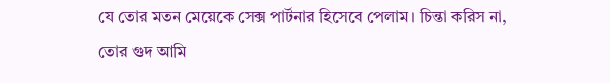যে তোর মতন মেয়েকে সেক্স পার্টনার হিসেবে পেলাম। চিন্তা করিস না, তোর গুদ আমি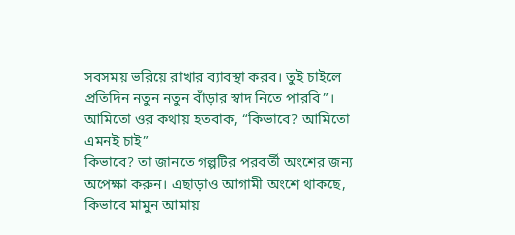সবসময় ভরিয়ে রাখার ব্যাবস্থা করব। তুই চাইলে প্রতিদিন নতুন নতুন বাঁড়ার স্বাদ নিতে পারবি”।
আমিতো ওর কথায় হতবাক, “কিভাবে? আমিতো এমনই চাই”
কিভাবে? তা জানতে গল্পটির পরবর্তী অংশের জন্য অপেক্ষা করুন। এছাড়াও আগামী অংশে থাকছে, কিভাবে মামুন আমায়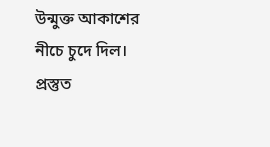উন্মুক্ত আকাশের নীচে চুদে দিল। প্রস্তুত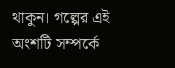থাকুন। গল্পের এই অংশটি সম্পর্কে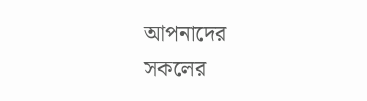আপনাদের সকলের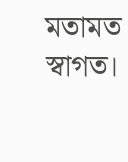মতামত স্বাগত।